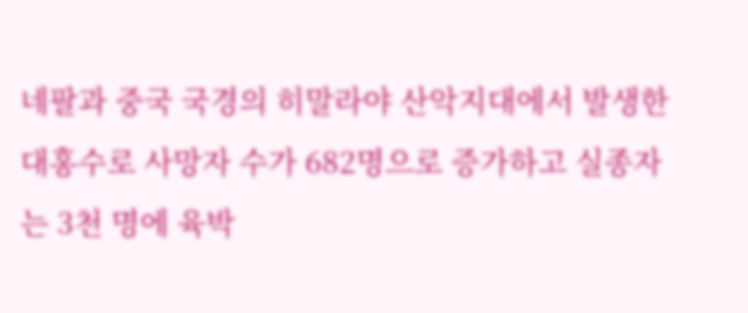네팔과 중국 국경의 히말라야 산악지대에서 발생한 대홍수로 사망자 수가 682명으로 증가하고 실종자는 3천 명에 육박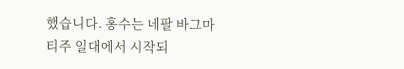했습니다. 홍수는 네팔 바그마티주 일대에서 시작되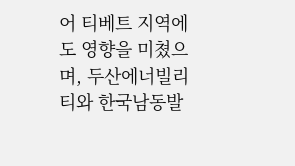어 티베트 지역에도 영향을 미쳤으며, 두산에너빌리티와 한국남동발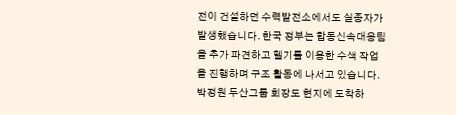전이 건설하던 수력발전소에서도 실종자가 발생했습니다. 한국 정부는 합동신속대응팀을 추가 파견하고 헬기를 이용한 수색 작업을 진행하며 구조 활동에 나서고 있습니다. 박정원 두산그룹 회장도 현지에 도착하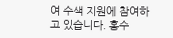여 수색 지원에 참여하고 있습니다. 홍수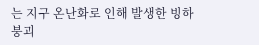는 지구 온난화로 인해 발생한 빙하 붕괴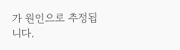가 원인으로 추정됩니다.